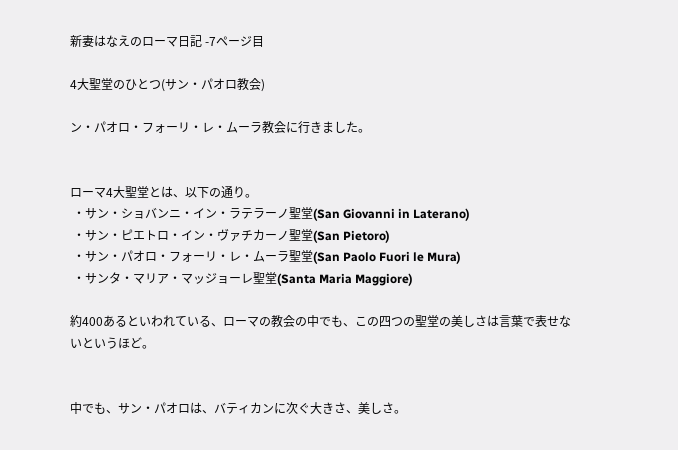新妻はなえのローマ日記 -7ページ目

4大聖堂のひとつ(サン・パオロ教会)

ン・パオロ・フォーリ・レ・ムーラ教会に行きました。


ローマ4大聖堂とは、以下の通り。
 ・サン・ショバンニ・イン・ラテラーノ聖堂(San Giovanni in Laterano)
 ・サン・ピエトロ・イン・ヴァチカーノ聖堂(San Pietoro)
 ・サン・パオロ・フォーリ・レ・ムーラ聖堂(San Paolo Fuori le Mura)
 ・サンタ・マリア・マッジョーレ聖堂(Santa Maria Maggiore)

約400あるといわれている、ローマの教会の中でも、この四つの聖堂の美しさは言葉で表せないというほど。


中でも、サン・パオロは、バティカンに次ぐ大きさ、美しさ。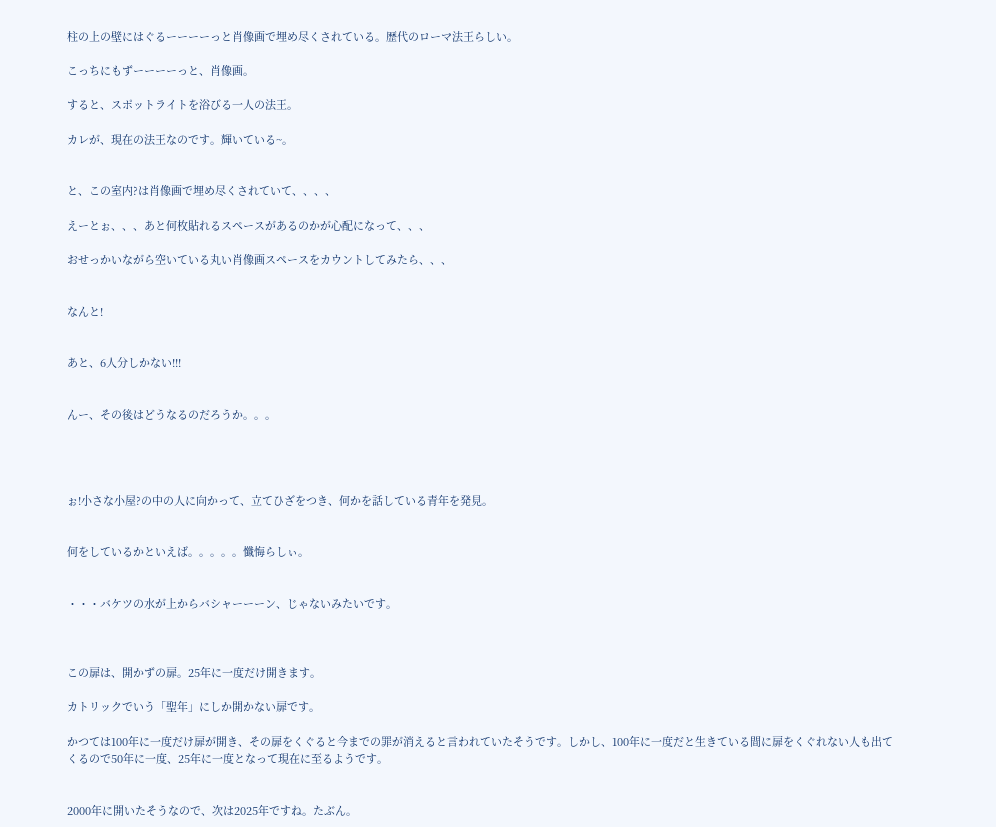柱の上の壁にはぐるーーーーっと肖像画で埋め尽くされている。歴代のローマ法王らしい。

こっちにもずーーーーっと、肖像画。

すると、スポットライトを浴びる一人の法王。

カレが、現在の法王なのです。輝いている~。


と、この室内?は肖像画で埋め尽くされていて、、、、

えーとぉ、、、あと何枚貼れるスペースがあるのかが心配になって、、、

おせっかいながら空いている丸い肖像画スペースをカウントしてみたら、、、


なんと!


あと、6人分しかない!!!


んー、その後はどうなるのだろうか。。。




ぉ!小さな小屋?の中の人に向かって、立てひざをつき、何かを話している青年を発見。


何をしているかといえば。。。。。懺悔らしぃ。


・・・バケツの水が上からバシャーーーン、じゃないみたいです。



この扉は、開かずの扉。25年に一度だけ開きます。

カトリックでいう「聖年」にしか開かない扉です。

かつては100年に一度だけ扉が開き、その扉をくぐると今までの罪が消えると言われていたそうです。しかし、100年に一度だと生きている間に扉をくぐれない人も出てくるので50年に一度、25年に一度となって現在に至るようです。


2000年に開いたそうなので、次は2025年ですね。たぶん。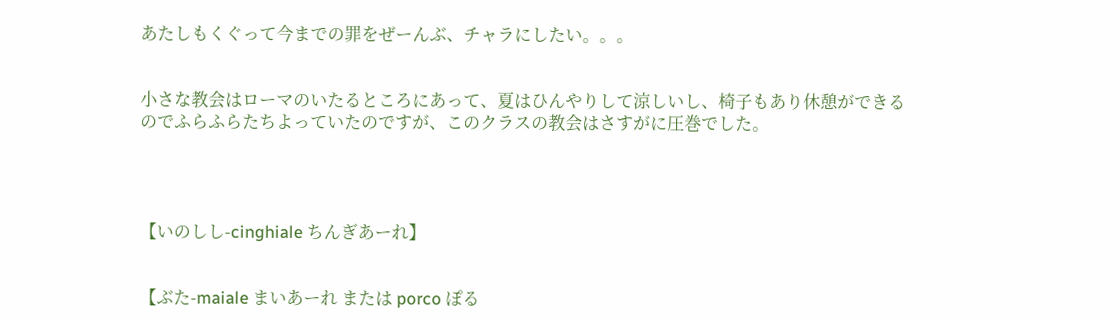あたしもくぐって今までの罪をぜーんぶ、チャラにしたい。。。


小さな教会はローマのいたるところにあって、夏はひんやりして涼しいし、椅子もあり休憩ができるのでふらふらたちよっていたのですが、このクラスの教会はさすがに圧巻でした。




【いのしし-cinghiale ちんぎあーれ】


【ぶた-maiale まいあーれ または porco ぽる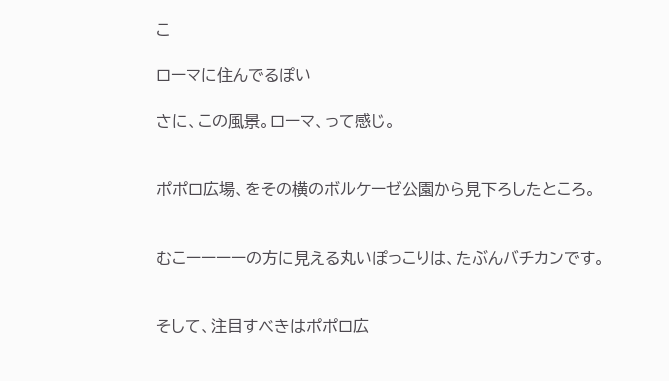こ

ローマに住んでるぽい

さに、この風景。ローマ、って感じ。


ポポロ広場、をその横のボルケーゼ公園から見下ろしたところ。


むこーーーーの方に見える丸いぽっこりは、たぶんバチカンです。


そして、注目すべきはポポロ広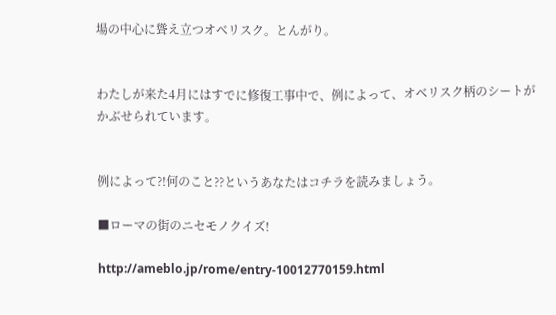場の中心に聳え立つオベリスク。とんがり。


わたしが来た4月にはすでに修復工事中で、例によって、オベリスク柄のシートがかぶせられています。


例によって?!何のこと??というあなたはコチラを読みましょう。

■ローマの街のニセモノクイズ!

http://ameblo.jp/rome/entry-10012770159.html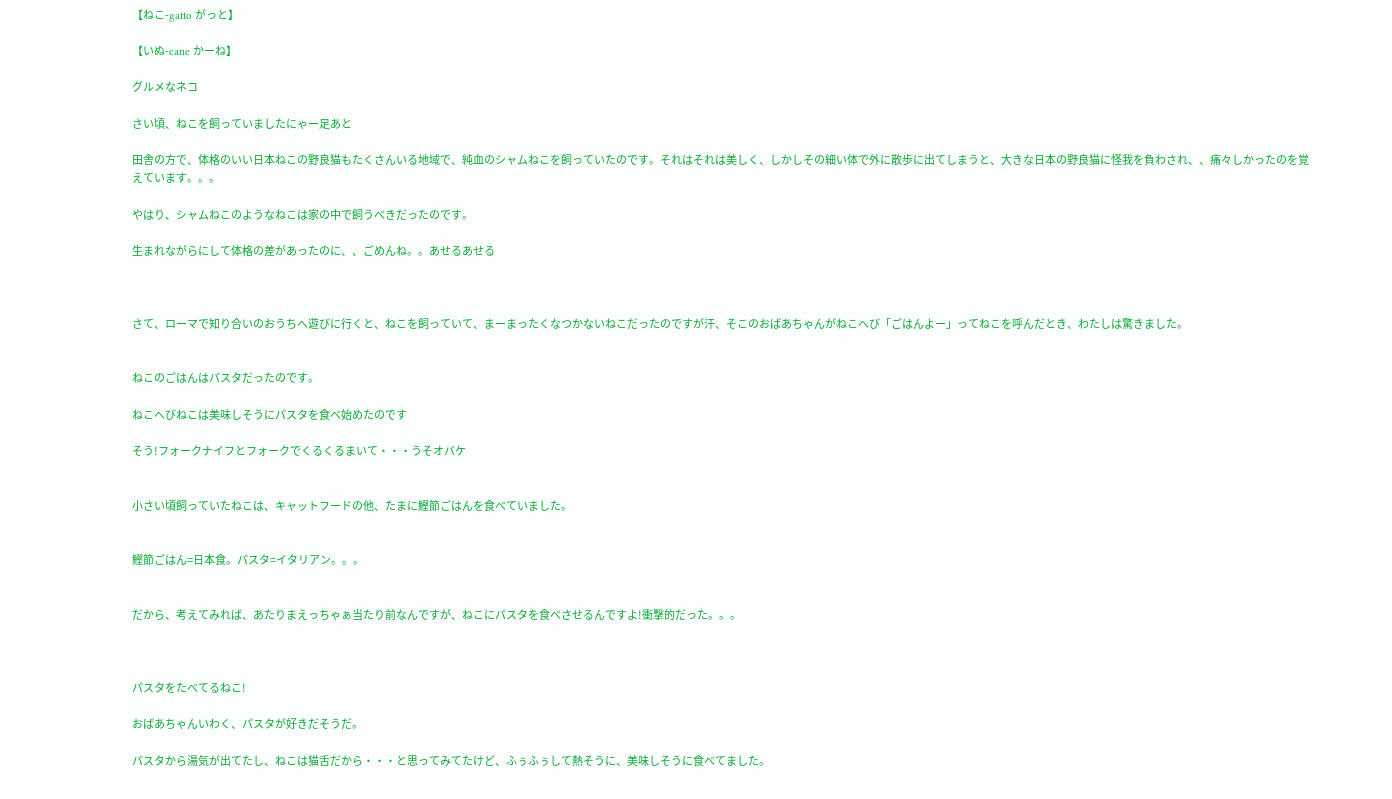【ねこ-gatto がっと】

【いぬ-cane かーね】

グルメなネコ

さい頃、ねこを飼っていましたにゃー足あと

田舎の方で、体格のいい日本ねこの野良猫もたくさんいる地域で、純血のシャムねこを飼っていたのです。それはそれは美しく、しかしその細い体で外に散歩に出てしまうと、大きな日本の野良猫に怪我を負わされ、、痛々しかったのを覚えています。。。

やはり、シャムねこのようなねこは家の中で飼うべきだったのです。

生まれながらにして体格の差があったのに、、ごめんね。。あせるあせる



さて、ローマで知り合いのおうちへ遊びに行くと、ねこを飼っていて、まーまったくなつかないねこだったのですが汗、そこのおばあちゃんがねこへび「ごはんよー」ってねこを呼んだとき、わたしは驚きました。


ねこのごはんはパスタだったのです。

ねこへびねこは美味しそうにパスタを食べ始めたのです

そう!フォークナイフとフォークでくるくるまいて・・・うそオバケ


小さい頃飼っていたねこは、キャットフードの他、たまに鰹節ごはんを食べていました。


鰹節ごはん=日本食。パスタ=イタリアン。。。


だから、考えてみれば、あたりまえっちゃぁ当たり前なんですが、ねこにパスタを食べさせるんですよ!衝撃的だった。。。



パスタをたべてるねこ!

おばあちゃんいわく、パスタが好きだそうだ。

パスタから湯気が出てたし、ねこは猫舌だから・・・と思ってみてたけど、ふぅふぅして熱そうに、美味しそうに食べてました。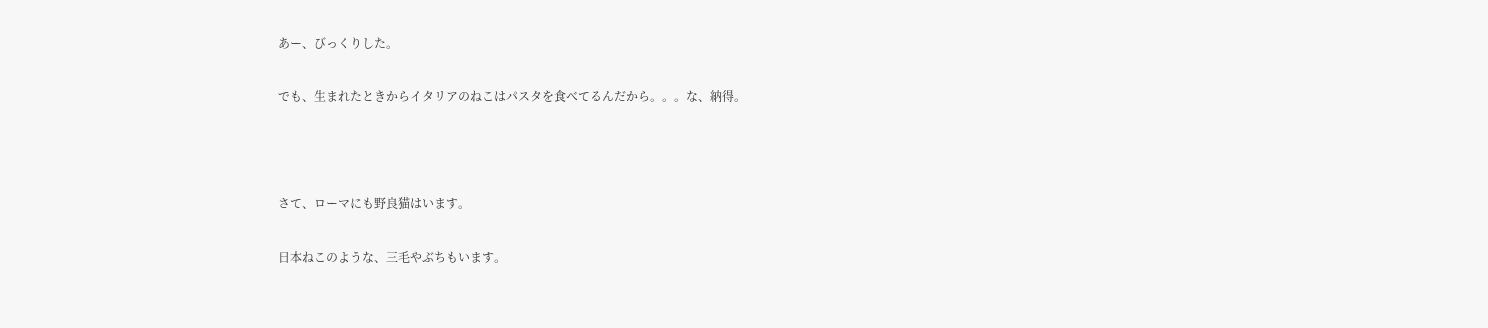あー、びっくりした。

でも、生まれたときからイタリアのねこはパスタを食べてるんだから。。。な、納得。



さて、ローマにも野良猫はいます。

日本ねこのような、三毛やぶちもいます。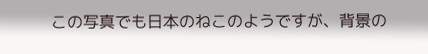この写真でも日本のねこのようですが、背景の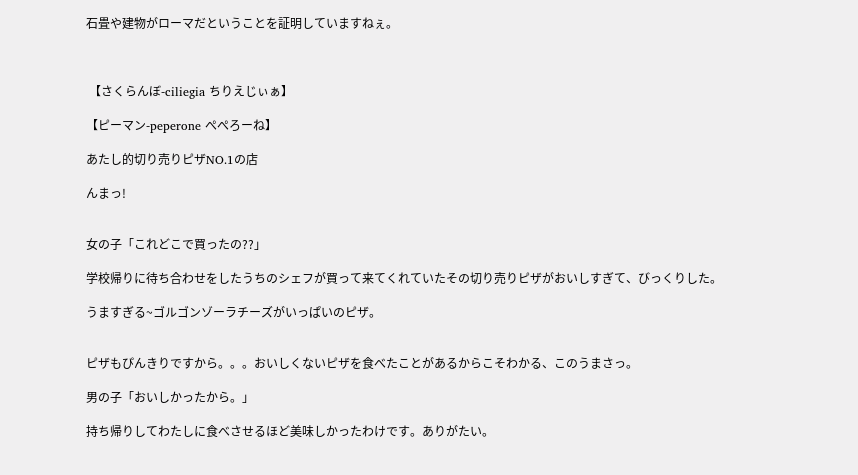石畳や建物がローマだということを証明していますねぇ。



 【さくらんぼ-ciliegia ちりえじぃぁ】

【ピーマン-peperone ぺぺろーね】

あたし的切り売りピザNO.1の店

んまっ!


女の子「これどこで買ったの??」

学校帰りに待ち合わせをしたうちのシェフが買って来てくれていたその切り売りピザがおいしすぎて、びっくりした。

うますぎる~ゴルゴンゾーラチーズがいっぱいのピザ。


ピザもぴんきりですから。。。おいしくないピザを食べたことがあるからこそわかる、このうまさっ。

男の子「おいしかったから。」

持ち帰りしてわたしに食べさせるほど美味しかったわけです。ありがたい。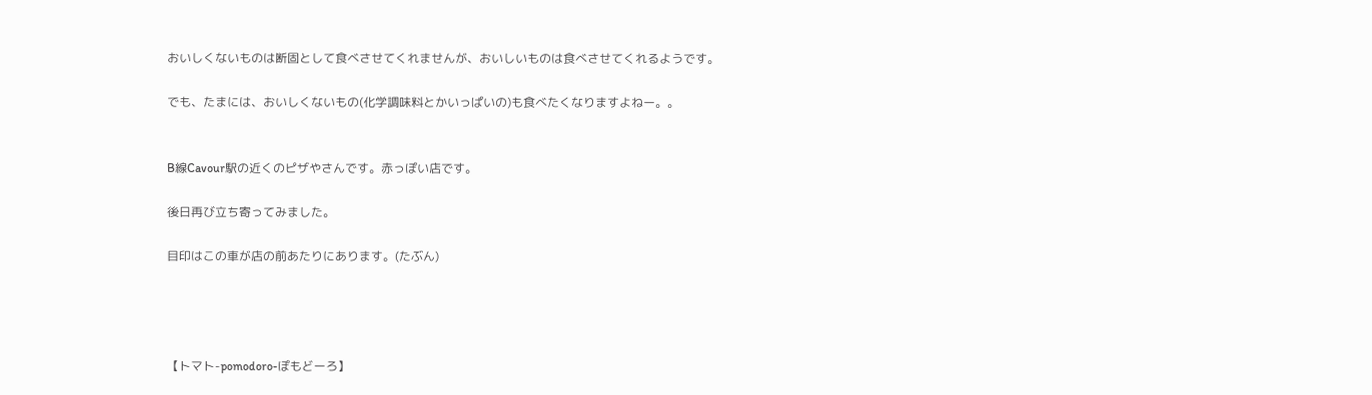おいしくないものは断固として食べさせてくれませんが、おいしいものは食べさせてくれるようです。

でも、たまには、おいしくないもの(化学調味料とかいっぱいの)も食べたくなりますよねー。。


B線Cavour駅の近くのピザやさんです。赤っぽい店です。

後日再び立ち寄ってみました。

目印はこの車が店の前あたりにあります。(たぶん)




【トマト-pomodoro-ぽもどーろ】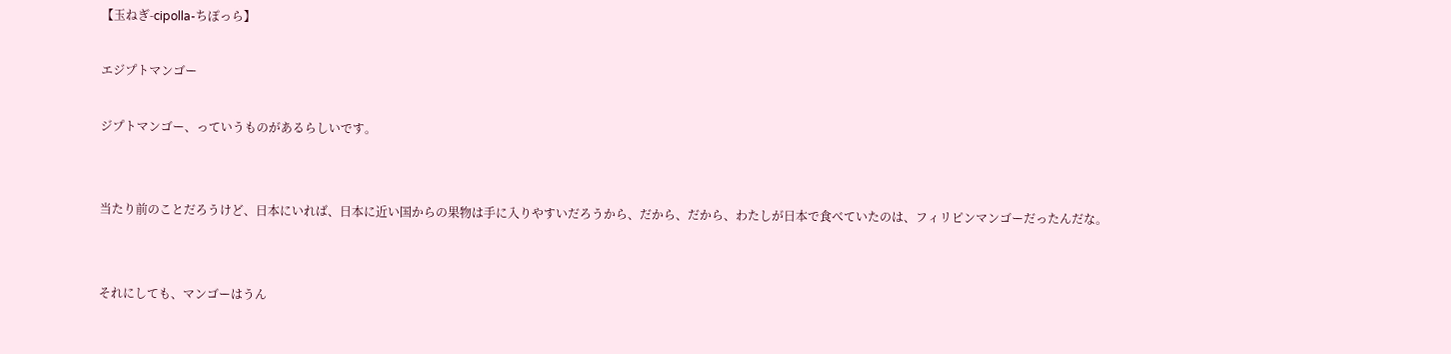【玉ねぎ-cipolla-ちぽっら】

エジプトマンゴー

ジプトマンゴー、っていうものがあるらしいです。


当たり前のことだろうけど、日本にいれば、日本に近い国からの果物は手に入りやすいだろうから、だから、だから、わたしが日本で食べていたのは、フィリピンマンゴーだったんだな。


それにしても、マンゴーはうん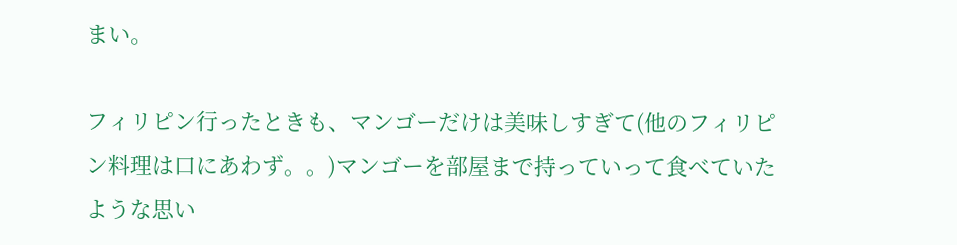まい。

フィリピン行ったときも、マンゴーだけは美味しすぎて(他のフィリピン料理は口にあわず。。)マンゴーを部屋まで持っていって食べていたような思い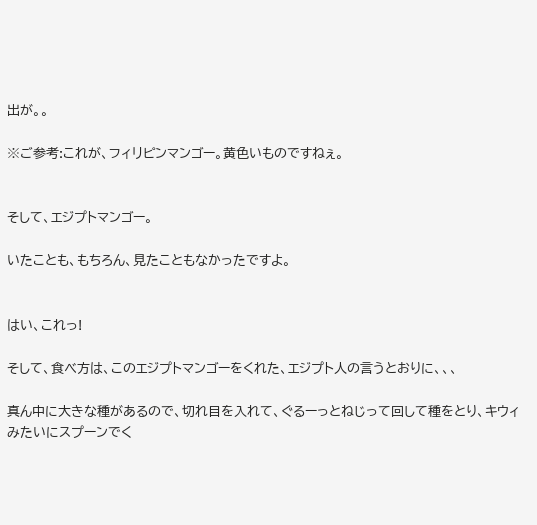出が。。

※ご参考:これが、フィリピンマンゴー。黄色いものですねぇ。


そして、エジプトマンゴー。

いたことも、もちろん、見たこともなかったですよ。


はい、これっ!

そして、食べ方は、このエジプトマンゴーをくれた、エジプト人の言うとおりに、、、

真ん中に大きな種があるので、切れ目を入れて、ぐるーっとねじって回して種をとり、キウィみたいにスプーンでく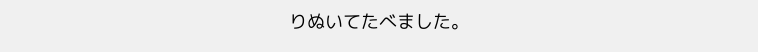りぬいてたべました。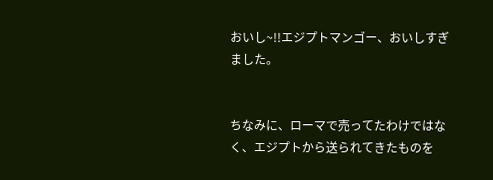おいし~!!エジプトマンゴー、おいしすぎました。


ちなみに、ローマで売ってたわけではなく、エジプトから送られてきたものを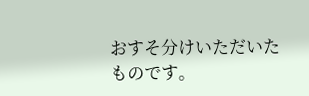おすそ分けいただいたものです。